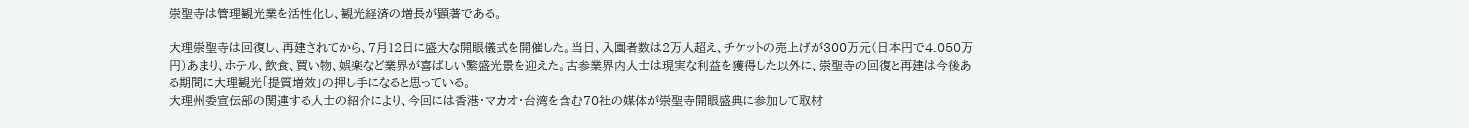崇聖寺は管理観光業を活性化し、観光経済の増長が顕著である。

大理崇聖寺は回復し、再建されてから、7月12日に盛大な開眼儀式を開催した。当日、入園者数は2万人超え、チケットの売上げが300万元(日本円で4.050万円)あまり、ホテル、飲食、買い物、娯楽など業界が喜ばしい繁盛光景を迎えた。古参業界内人士は現実な利益を獲得した以外に、崇聖寺の回復と再建は今後ある期間に大理観光「提質増效」の押し手になると思っている。
大理州委宣伝部の関連する人士の紹介により、今回には香港・マカオ・台湾を含む70社の媒体が崇聖寺開眼盛典に参加して取材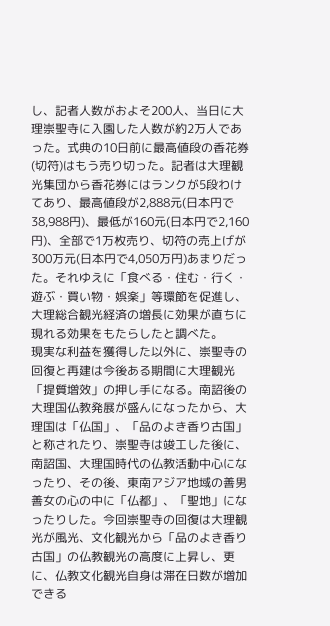し、記者人数がおよそ200人、当日に大理崇聖寺に入園した人数が約2万人であった。式典の10日前に最高値段の香花券(切符)はもう売り切った。記者は大理観光集団から香花券にはランクが5段わけてあり、最高値段が2,888元(日本円で38,988円)、最低が160元(日本円で2,160円)、全部で1万枚売り、切符の売上げが300万元(日本円で4,050万円)あまりだった。それゆえに「食べる・住む・行く・遊ぶ・買い物・娯楽」等環節を促進し、大理総合観光経済の増長に効果が直ちに現れる効果をもたらしたと調べた。
現実な利益を獲得した以外に、崇聖寺の回復と再建は今後ある期間に大理観光「提質増效」の押し手になる。南詔後の大理国仏教発展が盛んになったから、大理国は「仏国」、「品のよき香り古国」と称されたり、崇聖寺は竣工した後に、南詔国、大理国時代の仏教活動中心になったり、その後、東南アジア地域の善男善女の心の中に「仏都」、「聖地」になったりした。今回崇聖寺の回復は大理観光が風光、文化観光から「品のよき香り古国」の仏教観光の高度に上昇し、更に、仏教文化観光自身は滞在日数が増加できる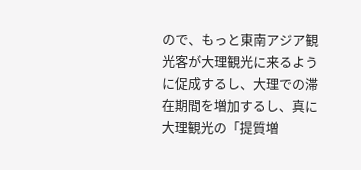ので、もっと東南アジア観光客が大理観光に来るように促成するし、大理での滞在期間を増加するし、真に大理観光の「提質増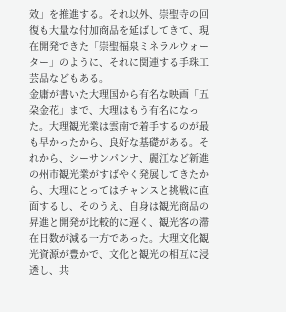效」を推進する。それ以外、崇聖寺の回復も大量な付加商品を延ばしてきて、現在開発できた「崇聖福泉ミネラルウォーター」のように、それに関連する手珠工芸品などもある。
金庸が書いた大理国から有名な映画「五朶金花」まで、大理はもう有名になった。大理観光業は雲南で着手するのが最も早かったから、良好な基礎がある。それから、シーサンパンナ、麗江など新進の州市観光業がすばやく発展してきたから、大理にとってはチャンスと挑戦に直面するし、そのうえ、自身は観光商品の昇進と開発が比較的に遅く、観光客の滞在日数が減る一方であった。大理文化観光資源が豊かで、文化と観光の相互に浸透し、共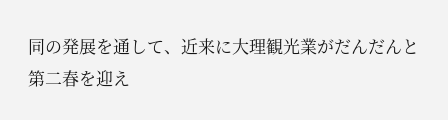同の発展を通して、近来に大理観光業がだんだんと第二春を迎え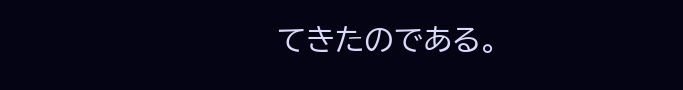てきたのである。